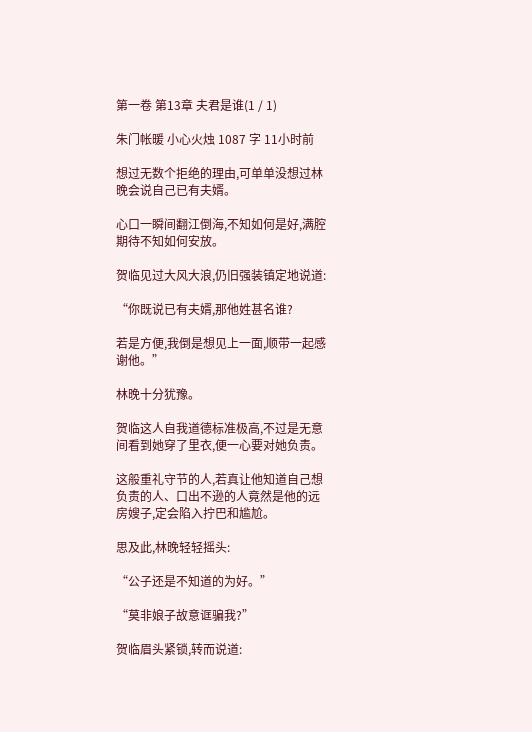第一卷 第13章 夫君是谁(1 / 1)

朱门帐暖 小心火烛 1087 字 11小时前

想过无数个拒绝的理由,可单单没想过林晚会说自己已有夫婿。

心口一瞬间翻江倒海,不知如何是好,满腔期待不知如何安放。

贺临见过大风大浪,仍旧强装镇定地说道:

“你既说已有夫婿,那他姓甚名谁?

若是方便,我倒是想见上一面,顺带一起感谢他。”

林晚十分犹豫。

贺临这人自我道德标准极高,不过是无意间看到她穿了里衣,便一心要对她负责。

这般重礼守节的人,若真让他知道自己想负责的人、口出不逊的人竟然是他的远房嫂子,定会陷入拧巴和尴尬。

思及此,林晚轻轻摇头:

“公子还是不知道的为好。”

“莫非娘子故意诓骗我?”

贺临眉头紧锁,转而说道: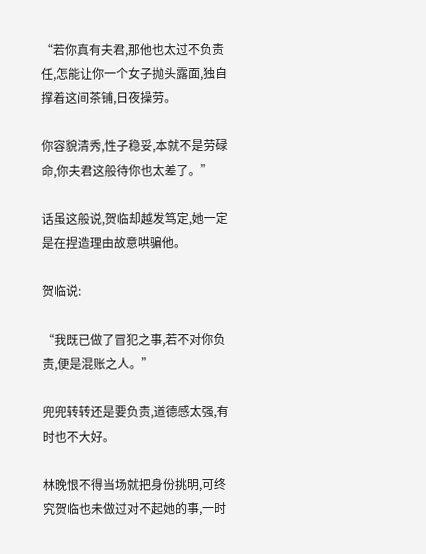“若你真有夫君,那他也太过不负责任,怎能让你一个女子抛头露面,独自撑着这间茶铺,日夜操劳。

你容貌清秀,性子稳妥,本就不是劳碌命,你夫君这般待你也太差了。”

话虽这般说,贺临却越发笃定,她一定是在捏造理由故意哄骗他。

贺临说:

“我既已做了冒犯之事,若不对你负责,便是混账之人。”

兜兜转转还是要负责,道德感太强,有时也不大好。

林晚恨不得当场就把身份挑明,可终究贺临也未做过对不起她的事,一时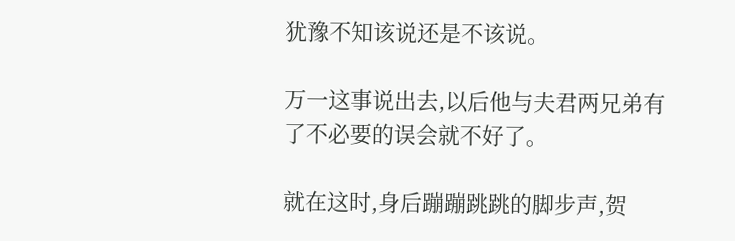犹豫不知该说还是不该说。

万一这事说出去,以后他与夫君两兄弟有了不必要的误会就不好了。

就在这时,身后蹦蹦跳跳的脚步声,贺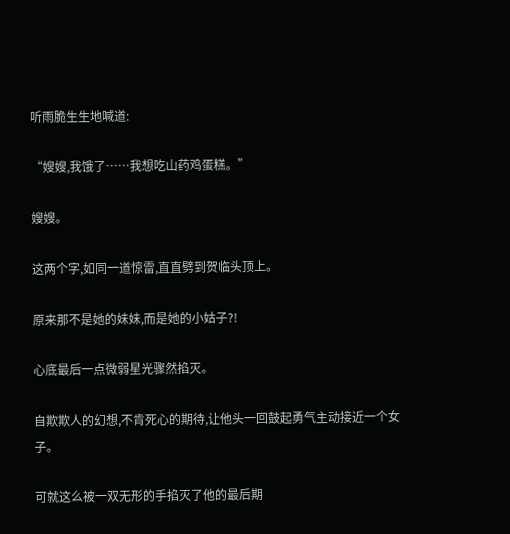听雨脆生生地喊道:

“嫂嫂,我饿了……我想吃山药鸡蛋糕。”

嫂嫂。

这两个字,如同一道惊雷,直直劈到贺临头顶上。

原来那不是她的妹妹,而是她的小姑子?!

心底最后一点微弱星光骤然掐灭。

自欺欺人的幻想,不肯死心的期待,让他头一回鼓起勇气主动接近一个女子。

可就这么被一双无形的手掐灭了他的最后期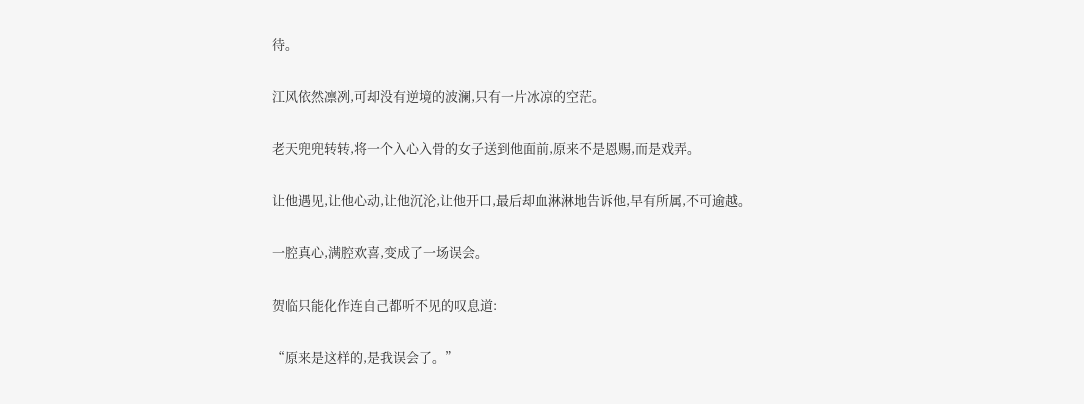待。

江风依然凛冽,可却没有逆境的波澜,只有一片冰凉的空茫。

老天兜兜转转,将一个入心入骨的女子送到他面前,原来不是恩赐,而是戏弄。

让他遇见,让他心动,让他沉沦,让他开口,最后却血淋淋地告诉他,早有所属,不可逾越。

一腔真心,满腔欢喜,变成了一场误会。

贺临只能化作连自己都听不见的叹息道:

“原来是这样的,是我误会了。”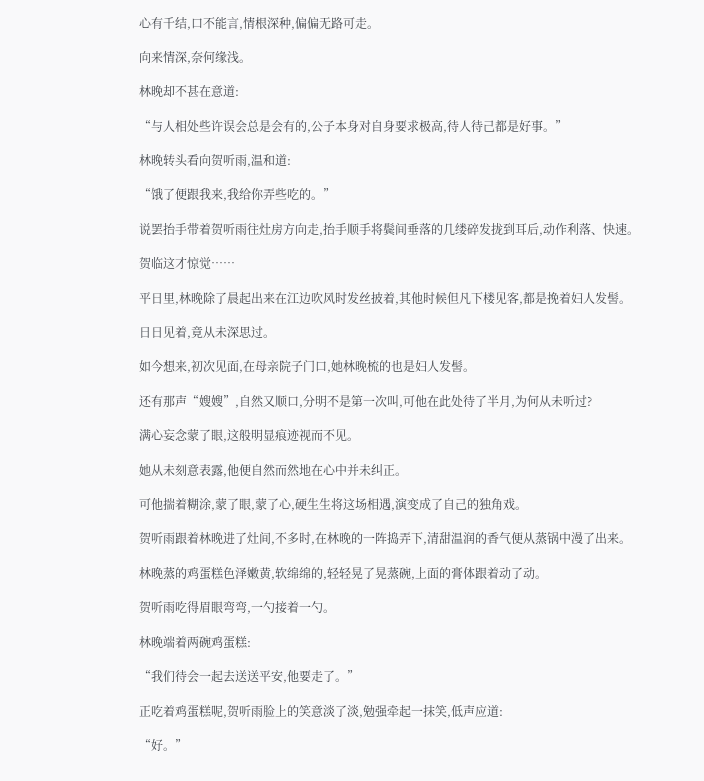心有千结,口不能言,情根深种,偏偏无路可走。

向来情深,奈何缘浅。

林晚却不甚在意道:

“与人相处些许误会总是会有的,公子本身对自身要求极高,待人待己都是好事。”

林晚转头看向贺听雨,温和道:

“饿了便跟我来,我给你弄些吃的。”

说罢抬手带着贺听雨往灶房方向走,抬手顺手将鬓间垂落的几缕碎发拢到耳后,动作利落、快速。

贺临这才惊觉……

平日里,林晚除了晨起出来在江边吹风时发丝披着,其他时候但凡下楼见客,都是挽着妇人发髻。

日日见着,竟从未深思过。

如今想来,初次见面,在母亲院子门口,她林晚梳的也是妇人发髻。

还有那声“嫂嫂”,自然又顺口,分明不是第一次叫,可他在此处待了半月,为何从未听过?

满心妄念蒙了眼,这般明显痕迹视而不见。

她从未刻意表露,他便自然而然地在心中并未纠正。

可他揣着糊涂,蒙了眼,蒙了心,硬生生将这场相遇,演变成了自己的独角戏。

贺听雨跟着林晚进了灶间,不多时,在林晚的一阵捣弄下,清甜温润的香气便从蒸锅中漫了出来。

林晚蒸的鸡蛋糕色泽嫩黄,软绵绵的,轻轻晃了晃蒸碗,上面的膏体跟着动了动。

贺听雨吃得眉眼弯弯,一勺接着一勺。

林晚端着两碗鸡蛋糕:

“我们待会一起去送送平安,他要走了。”

正吃着鸡蛋糕呢,贺听雨脸上的笑意淡了淡,勉强牵起一抹笑,低声应道:

“好。”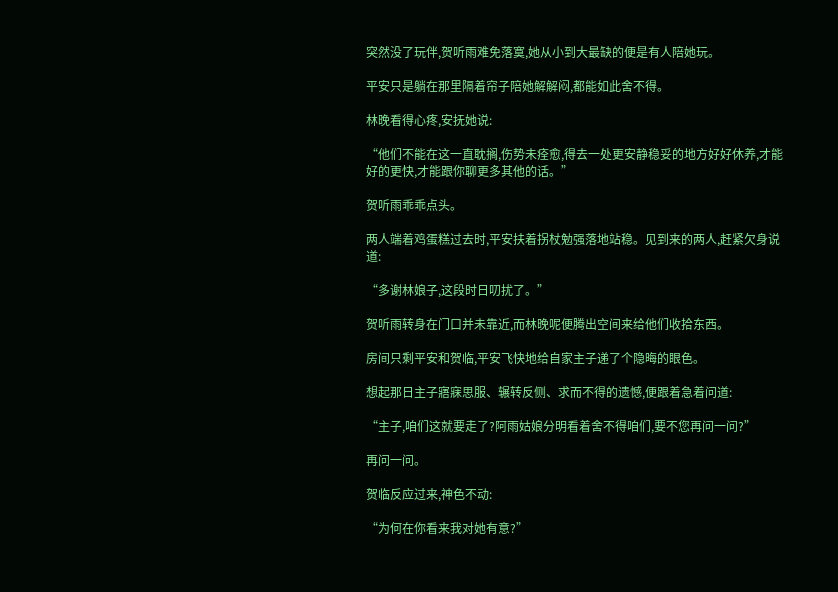突然没了玩伴,贺听雨难免落寞,她从小到大最缺的便是有人陪她玩。

平安只是躺在那里隔着帘子陪她解解闷,都能如此舍不得。

林晚看得心疼,安抚她说:

“他们不能在这一直耽搁,伤势未痊愈,得去一处更安静稳妥的地方好好休养,才能好的更快,才能跟你聊更多其他的话。”

贺听雨乖乖点头。

两人端着鸡蛋糕过去时,平安扶着拐杖勉强落地站稳。见到来的两人,赶紧欠身说道:

“多谢林娘子,这段时日叨扰了。”

贺听雨转身在门口并未靠近,而林晚呢便腾出空间来给他们收拾东西。

房间只剩平安和贺临,平安飞快地给自家主子递了个隐晦的眼色。

想起那日主子寤寐思服、辗转反侧、求而不得的遗憾,便跟着急着问道:

“主子,咱们这就要走了?阿雨姑娘分明看着舍不得咱们,要不您再问一问?”

再问一问。

贺临反应过来,神色不动:

“为何在你看来我对她有意?”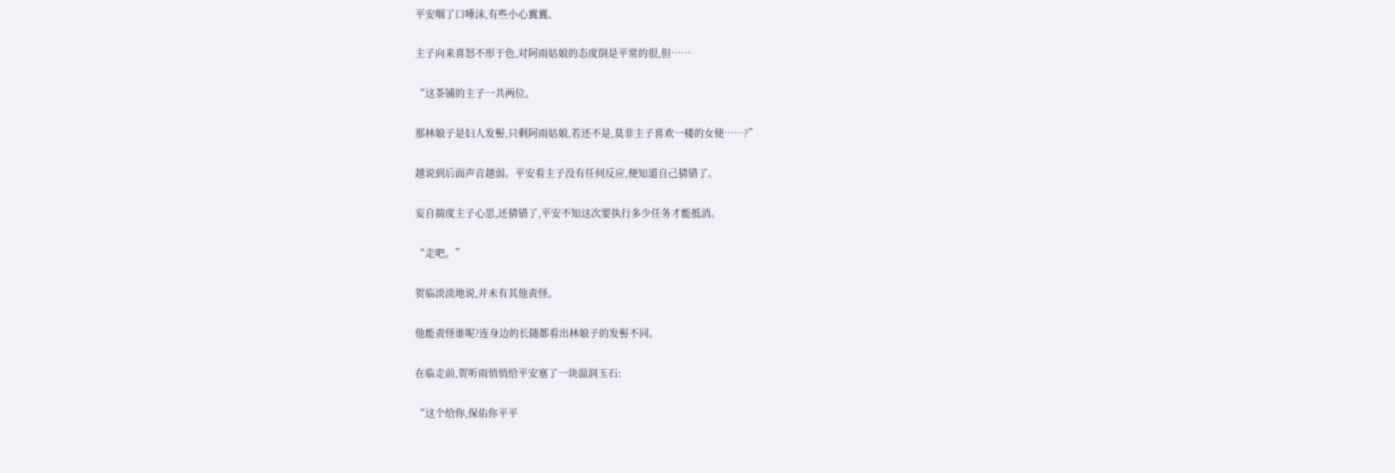平安咽了口唾沫,有些小心翼翼。

主子向来喜怒不形于色,对阿雨姑娘的态度倒是平常的很,但……

“这茶铺的主子一共两位。

那林娘子是妇人发髻,只剩阿雨姑娘,若还不是,莫非主子喜欢一楼的女使……?”

越说到后面声音越弱。平安看主子没有任何反应,便知道自己猜错了。

妄自揣度主子心思,还猜错了,平安不知这次要执行多少任务才能抵消。

“走吧。”

贺临淡淡地说,并未有其他责怪。

他能责怪谁呢?连身边的长随都看出林娘子的发髻不同。

在临走前,贺听雨悄悄给平安塞了一块温润玉石:

“这个给你,保佑你平平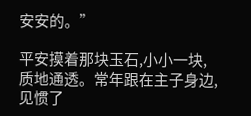安安的。”

平安摸着那块玉石,小小一块,质地通透。常年跟在主子身边,见惯了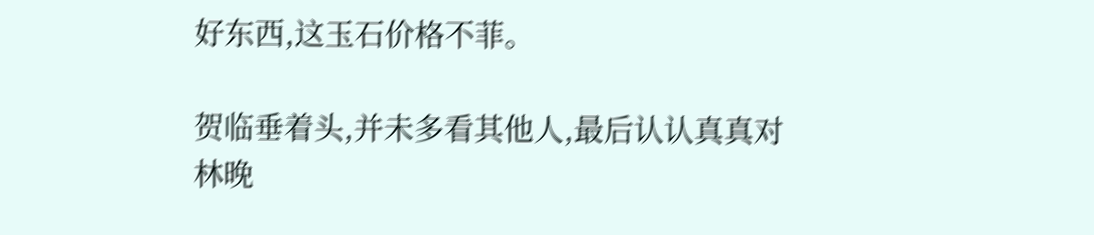好东西,这玉石价格不菲。

贺临垂着头,并未多看其他人,最后认认真真对林晚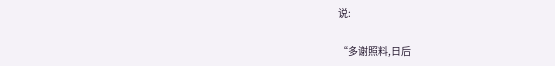说:

“多谢照料,日后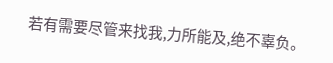若有需要尽管来找我,力所能及,绝不辜负。